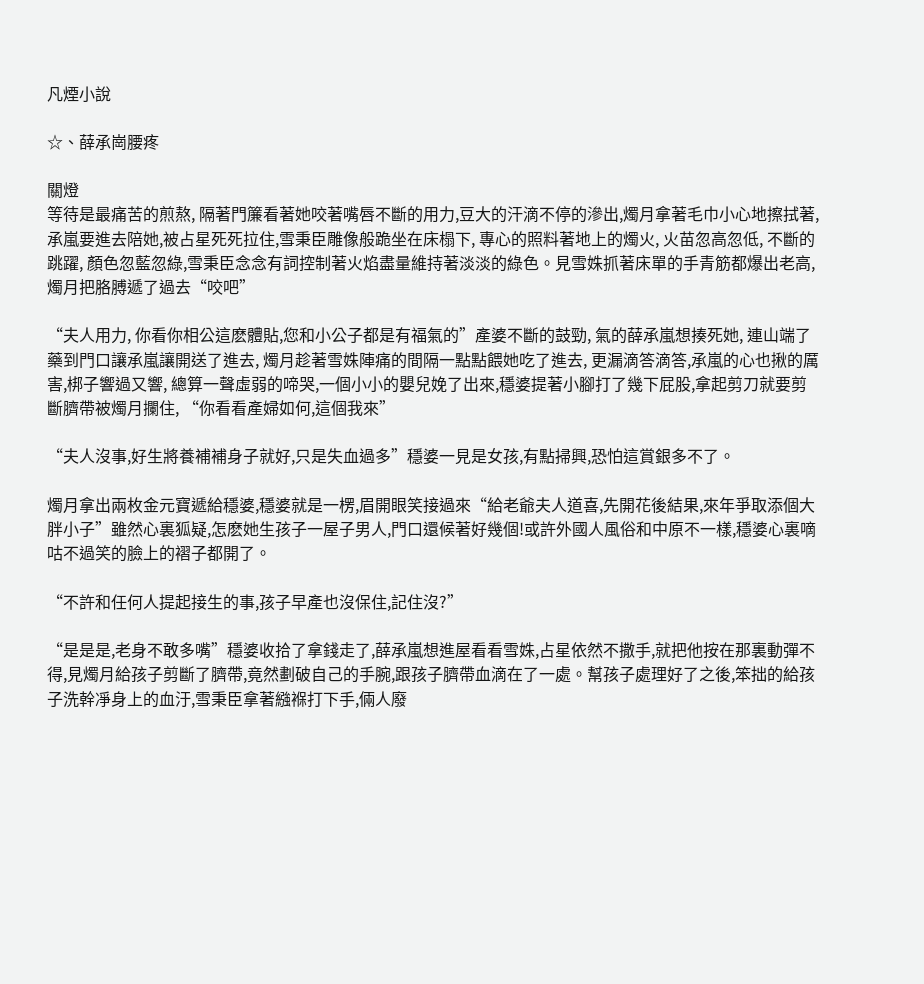凡煙小說

☆、薛承崗腰疼

關燈
等待是最痛苦的煎熬, 隔著門簾看著她咬著嘴唇不斷的用力,豆大的汗滴不停的滲出,燭月拿著毛巾小心地擦拭著,承嵐要進去陪她,被占星死死拉住,雪秉臣雕像般跪坐在床榻下, 專心的照料著地上的燭火, 火苗忽高忽低, 不斷的跳躍, 顏色忽藍忽綠,雪秉臣念念有詞控制著火焰盡量維持著淡淡的綠色。見雪姝抓著床單的手青筋都爆出老高,燭月把胳膊遞了過去“咬吧”

“夫人用力, 你看你相公這麽體貼,您和小公子都是有福氣的”產婆不斷的鼓勁, 氣的薛承嵐想揍死她, 連山端了藥到門口讓承嵐讓開送了進去, 燭月趁著雪姝陣痛的間隔一點點餵她吃了進去, 更漏滴答滴答,承嵐的心也揪的厲害,梆子響過又響, 總算一聲虛弱的啼哭,一個小小的嬰兒娩了出來,穩婆提著小腳打了幾下屁股,拿起剪刀就要剪斷臍帶被燭月攔住, “你看看產婦如何,這個我來”

“夫人沒事,好生將養補補身子就好,只是失血過多”穩婆一見是女孩,有點掃興,恐怕這賞銀多不了。

燭月拿出兩枚金元寶遞給穩婆,穩婆就是一楞,眉開眼笑接過來“給老爺夫人道喜,先開花後結果,來年爭取添個大胖小子”雖然心裏狐疑,怎麽她生孩子一屋子男人,門口還候著好幾個!或許外國人風俗和中原不一樣,穩婆心裏嘀咕不過笑的臉上的褶子都開了。

“不許和任何人提起接生的事,孩子早產也沒保住,記住沒?”

“是是是,老身不敢多嘴”穩婆收拾了拿錢走了,薛承嵐想進屋看看雪姝,占星依然不撒手,就把他按在那裏動彈不得,見燭月給孩子剪斷了臍帶,竟然劃破自己的手腕,跟孩子臍帶血滴在了一處。幫孩子處理好了之後,笨拙的給孩子洗幹凈身上的血汙,雪秉臣拿著繈褓打下手,倆人廢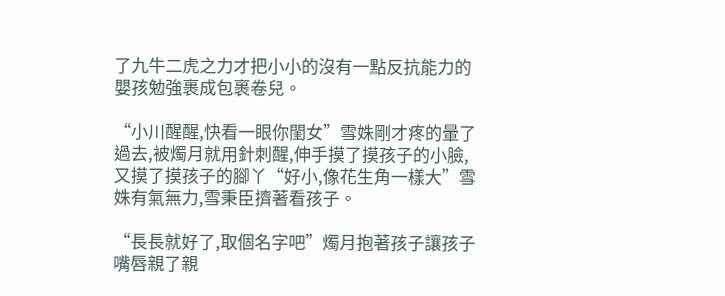了九牛二虎之力才把小小的沒有一點反抗能力的嬰孩勉強裹成包裹卷兒。

“小川醒醒,快看一眼你閨女”雪姝剛才疼的暈了過去,被燭月就用針刺醒,伸手摸了摸孩子的小臉,又摸了摸孩子的腳丫“好小,像花生角一樣大”雪姝有氣無力,雪秉臣擠著看孩子。

“長長就好了,取個名字吧”燭月抱著孩子讓孩子嘴唇親了親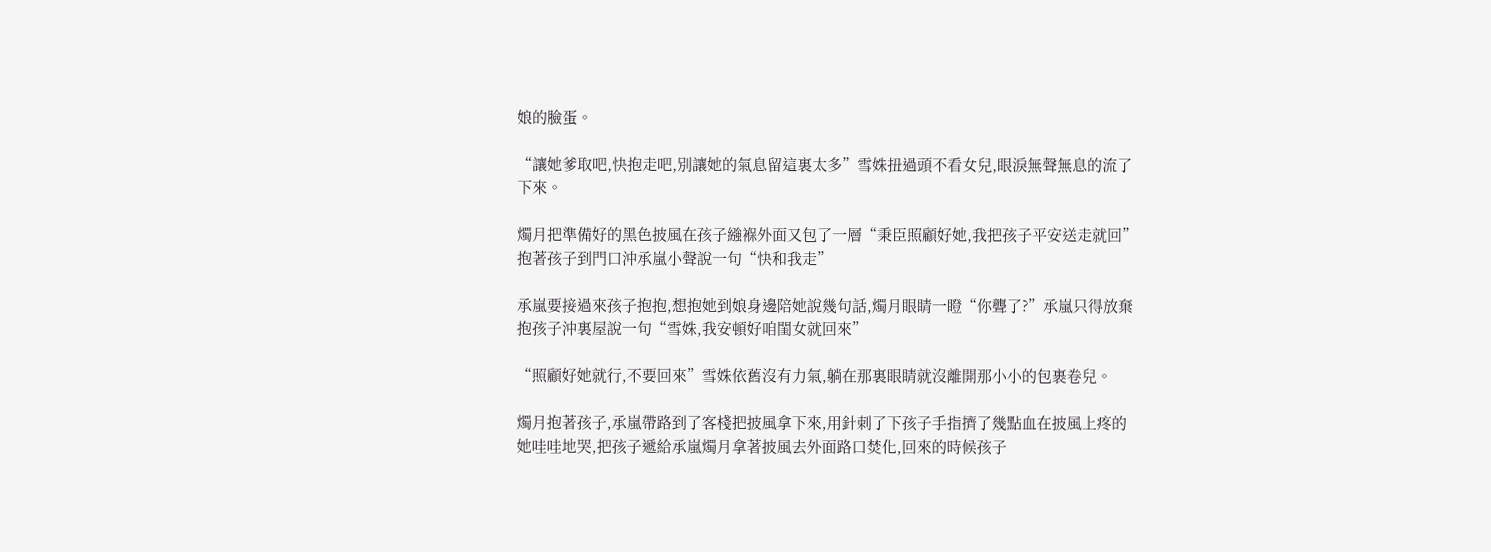娘的臉蛋。

“讓她爹取吧,快抱走吧,別讓她的氣息留這裏太多”雪姝扭過頭不看女兒,眼淚無聲無息的流了下來。

燭月把準備好的黑色披風在孩子繈褓外面又包了一層“秉臣照顧好她,我把孩子平安送走就回”抱著孩子到門口沖承嵐小聲說一句“快和我走”

承嵐要接過來孩子抱抱,想抱她到娘身邊陪她說幾句話,燭月眼睛一瞪“你聾了?”承嵐只得放棄抱孩子沖裏屋說一句“雪姝,我安頓好咱閨女就回來”

“照顧好她就行,不要回來”雪姝依舊沒有力氣,躺在那裏眼睛就沒離開那小小的包裹卷兒。

燭月抱著孩子,承嵐帶路到了客棧把披風拿下來,用針刺了下孩子手指擠了幾點血在披風上疼的她哇哇地哭,把孩子遞給承嵐燭月拿著披風去外面路口焚化,回來的時候孩子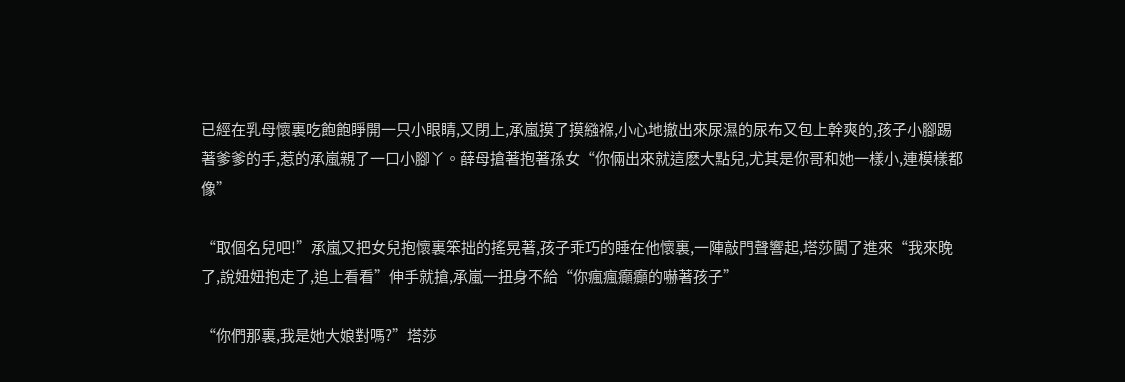已經在乳母懷裏吃飽飽睜開一只小眼睛,又閉上,承嵐摸了摸繈褓,小心地撤出來尿濕的尿布又包上幹爽的,孩子小腳踢著爹爹的手,惹的承嵐親了一口小腳丫。薛母搶著抱著孫女“你倆出來就這麽大點兒,尤其是你哥和她一樣小,連模樣都像”

“取個名兒吧!”承嵐又把女兒抱懷裏笨拙的搖晃著,孩子乖巧的睡在他懷裏,一陣敲門聲響起,塔莎闖了進來“我來晚了,說妞妞抱走了,追上看看”伸手就搶,承嵐一扭身不給“你瘋瘋癲癲的嚇著孩子”

“你們那裏,我是她大娘對嗎?”塔莎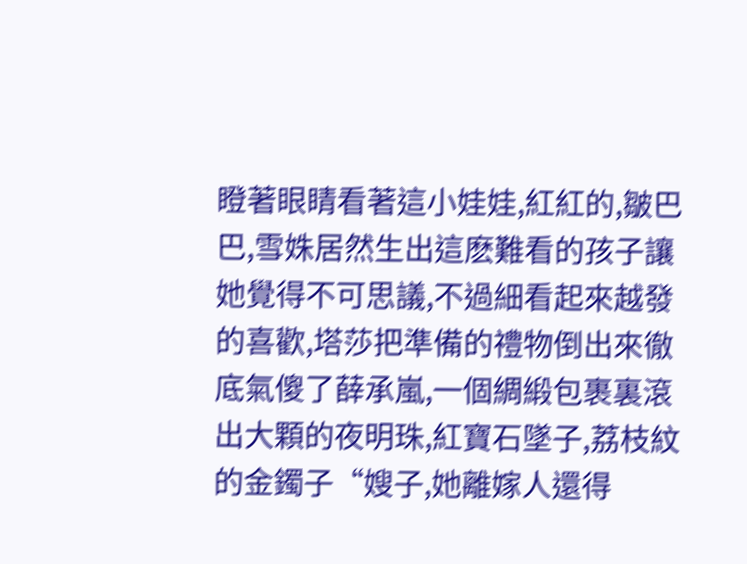瞪著眼睛看著這小娃娃,紅紅的,皺巴巴,雪姝居然生出這麽難看的孩子讓她覺得不可思議,不過細看起來越發的喜歡,塔莎把準備的禮物倒出來徹底氣傻了薛承嵐,一個綢緞包裹裏滾出大顆的夜明珠,紅寶石墜子,荔枝紋的金鐲子“嫂子,她離嫁人還得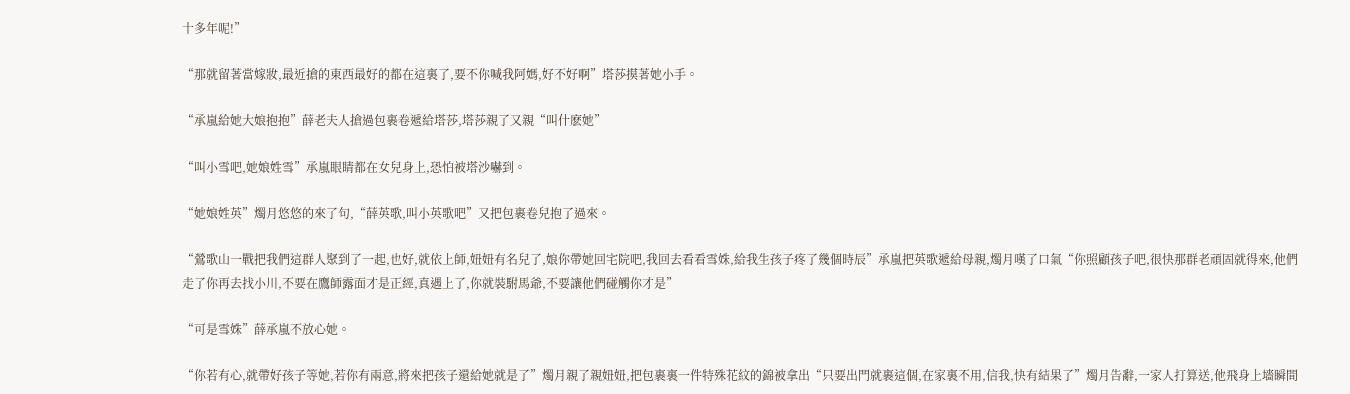十多年呢!”

“那就留著當嫁妝,最近搶的東西最好的都在這裏了,要不你喊我阿媽,好不好啊”塔莎摸著她小手。

“承嵐給她大娘抱抱”薛老夫人搶過包裹卷遞給塔莎,塔莎親了又親“叫什麽她”

“叫小雪吧,她娘姓雪”承嵐眼睛都在女兒身上,恐怕被塔沙嚇到。

“她娘姓英”燭月悠悠的來了句,“薛英歌,叫小英歌吧”又把包裹卷兒抱了過來。

“鶯歌山一戰把我們這群人聚到了一起,也好,就依上師,妞妞有名兒了,娘你帶她回宅院吧,我回去看看雪姝,給我生孩子疼了幾個時辰”承嵐把英歌遞給母親,燭月嘆了口氣“你照顧孩子吧,很快那群老頑固就得來,他們走了你再去找小川,不要在鷹師露面才是正經,真遇上了,你就裝駙馬爺,不要讓他們碰觸你才是”

“可是雪姝”薛承嵐不放心她。

“你若有心,就帶好孩子等她,若你有兩意,將來把孩子還給她就是了”燭月親了親妞妞,把包裹裏一件特殊花紋的錦被拿出“只要出門就裹這個,在家裏不用,信我,快有結果了”燭月告辭,一家人打算送,他飛身上墻瞬間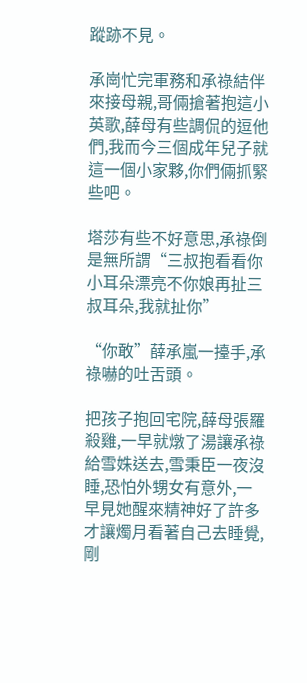蹤跡不見。

承崗忙完軍務和承祿結伴來接母親,哥倆搶著抱這小英歌,薛母有些調侃的逗他們,我而今三個成年兒子就這一個小家夥,你們倆抓緊些吧。

塔莎有些不好意思,承祿倒是無所謂“三叔抱看看你小耳朵漂亮不你娘再扯三叔耳朵,我就扯你”

“你敢”薛承嵐一擡手,承祿嚇的吐舌頭。

把孩子抱回宅院,薛母張羅殺雞,一早就燉了湯讓承祿給雪姝送去,雪秉臣一夜沒睡,恐怕外甥女有意外,一早見她醒來精神好了許多才讓燭月看著自己去睡覺,剛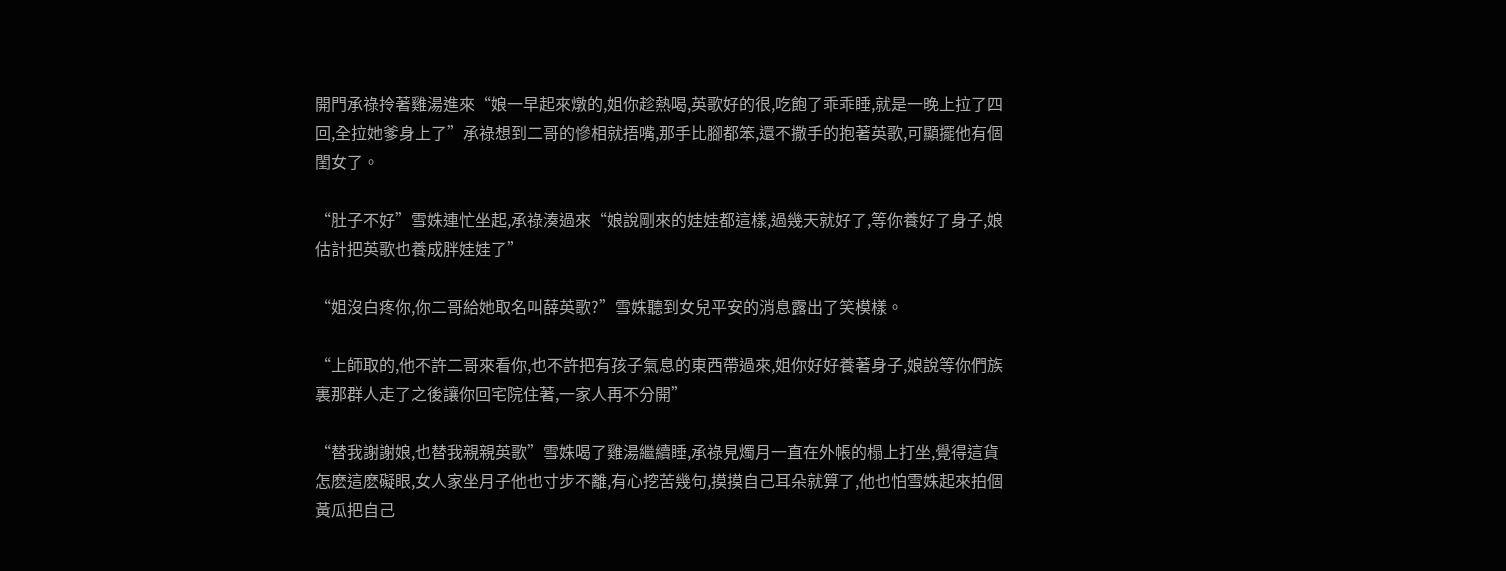開門承祿拎著雞湯進來“娘一早起來燉的,姐你趁熱喝,英歌好的很,吃飽了乖乖睡,就是一晚上拉了四回,全拉她爹身上了”承祿想到二哥的慘相就捂嘴,那手比腳都笨,還不撒手的抱著英歌,可顯擺他有個閨女了。

“肚子不好”雪姝連忙坐起,承祿湊過來“娘說剛來的娃娃都這樣,過幾天就好了,等你養好了身子,娘估計把英歌也養成胖娃娃了”

“姐沒白疼你,你二哥給她取名叫薛英歌?”雪姝聽到女兒平安的消息露出了笑模樣。

“上師取的,他不許二哥來看你,也不許把有孩子氣息的東西帶過來,姐你好好養著身子,娘說等你們族裏那群人走了之後讓你回宅院住著,一家人再不分開”

“替我謝謝娘,也替我親親英歌”雪姝喝了雞湯繼續睡,承祿見燭月一直在外帳的榻上打坐,覺得這貨怎麽這麽礙眼,女人家坐月子他也寸步不離,有心挖苦幾句,摸摸自己耳朵就算了,他也怕雪姝起來拍個黃瓜把自己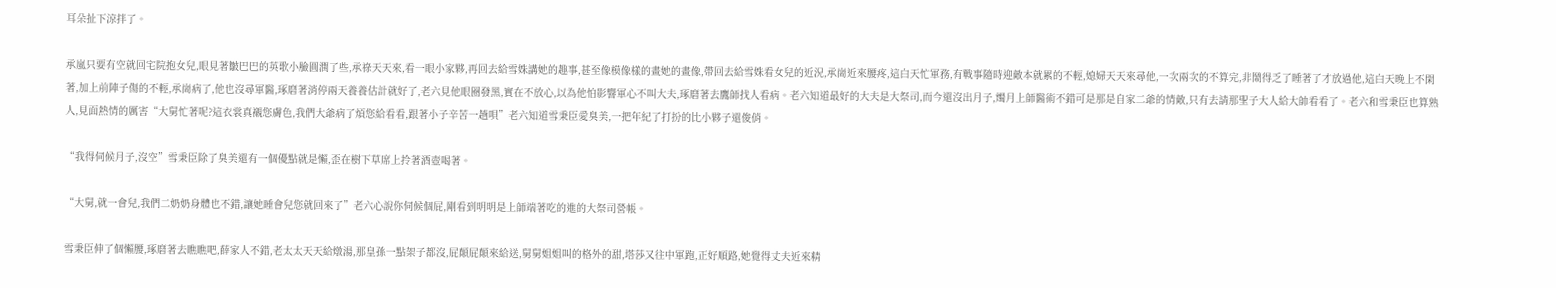耳朵扯下涼拌了。

承嵐只要有空就回宅院抱女兒,眼見著皺巴巴的英歌小臉圓潤了些,承祿天天來,看一眼小家夥,再回去給雪姝講她的趣事,甚至像模像樣的畫她的畫像,帶回去給雪姝看女兒的近況,承崗近來腰疼,這白天忙軍務,有戰事隨時迎敵本就累的不輕,媳婦天天來尋他,一次兩次的不算完,非鬧得乏了睡著了才放過他,這白天晚上不閑著,加上前陣子傷的不輕,承崗病了,他也沒尋軍醫,琢磨著消停兩天養養估計就好了,老六見他眼圈發黑,實在不放心,以為他怕影響軍心不叫大夫,琢磨著去鷹師找人看病。老六知道最好的大夫是大祭司,而今還沒出月子,燭月上師醫術不錯可是那是自家二爺的情敵,只有去請那聖子大人給大帥看看了。老六和雪秉臣也算熟人,見面熱情的厲害“大舅忙著呢?這衣裳真襯您膚色,我們大爺病了煩您給看看,跟著小子辛苦一趟唄”老六知道雪秉臣愛臭美,一把年紀了打扮的比小夥子還俊俏。

“我得伺候月子,沒空”雪秉臣除了臭美還有一個優點就是懶,歪在樹下草席上拎著酒壺喝著。

“大舅,就一會兒,我們二奶奶身體也不錯,讓她睡會兒您就回來了”老六心說你伺候個屁,剛看到明明是上師端著吃的進的大祭司營帳。

雪秉臣伸了個懶腰,琢磨著去瞧瞧吧,薛家人不錯,老太太天天給燉湯,那皇孫一點架子都沒,屁顛屁顛來給送,舅舅姐姐叫的格外的甜,塔莎又往中軍跑,正好順路,她覺得丈夫近來精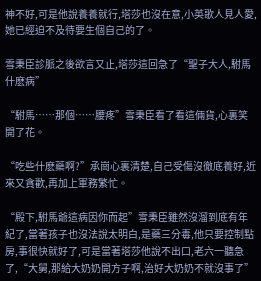神不好,可是他說養養就行,塔莎也沒在意,小英歌人見人愛,她已經迫不及待要生個自己的了。

雪秉臣診脈之後欲言又止,塔莎這回急了“聖子大人,駙馬什麽病”

“駙馬……那個……腰疼”雪秉臣看了看這倆貨,心裏笑開了花。

“吃些什麽藥啊?”承崗心裏清楚,自己受傷沒徹底養好,近來又貪歡,再加上軍務繁忙。

“殿下,駙馬爺這病因你而起”雪秉臣雖然沒溜到底有年紀了,當著孩子也沒法說太明白,是藥三分毒,他只要控制點房,事很快就好了,可是當著塔莎他說不出口,老六一聽急了,“大舅,那給大奶奶開方子啊,治好大奶奶不就沒事了”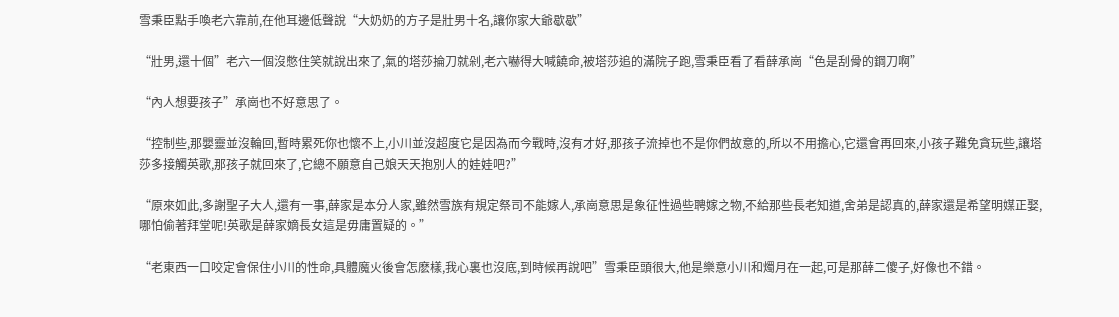雪秉臣點手喚老六靠前,在他耳邊低聲說“大奶奶的方子是壯男十名,讓你家大爺歇歇”

“壯男,還十個”老六一個沒憋住笑就說出來了,氣的塔莎掄刀就剁,老六嚇得大喊饒命,被塔莎追的滿院子跑,雪秉臣看了看薛承崗“色是刮骨的鋼刀啊”

“內人想要孩子”承崗也不好意思了。

“控制些,那嬰靈並沒輪回,暫時累死你也懷不上,小川並沒超度它是因為而今戰時,沒有才好,那孩子流掉也不是你們故意的,所以不用擔心,它還會再回來,小孩子難免貪玩些,讓塔莎多接觸英歌,那孩子就回來了,它總不願意自己娘天天抱別人的娃娃吧?”

“原來如此,多謝聖子大人,還有一事,薛家是本分人家,雖然雪族有規定祭司不能嫁人,承崗意思是象征性過些聘嫁之物,不給那些長老知道,舍弟是認真的,薛家還是希望明媒正娶,哪怕偷著拜堂呢!英歌是薛家嫡長女這是毋庸置疑的。”

“老東西一口咬定會保住小川的性命,具體魔火後會怎麽樣,我心裏也沒底,到時候再說吧”雪秉臣頭很大,他是樂意小川和燭月在一起,可是那薛二傻子,好像也不錯。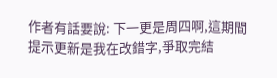作者有話要說: 下一更是周四啊,這期間提示更新是我在改錯字,爭取完結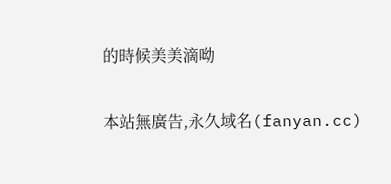的時候美美滴呦

本站無廣告,永久域名(fanyan.cc)